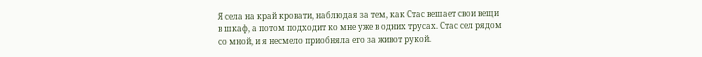Я села на край кровати, наблюдая за тем, как Стас вешает свои вещи в шкаф, а потом подходит ко мне уже в одних трусах. Стас сел рядом со мной, и я несмело приобняла его за живот рукой.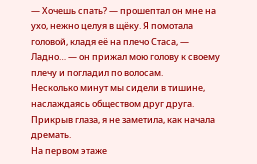— Хочешь спать? — прошептал он мне на ухо, нежно целуя в щёку. Я помотала головой, кладя её на плечо Стаса, — Ладно… — он прижал мою голову к своему плечу и погладил по волосам.
Несколько минут мы сидели в тишине, наслаждаясь обществом друг друга. Прикрыв глаза, я не заметила, как начала дремать.
На первом этаже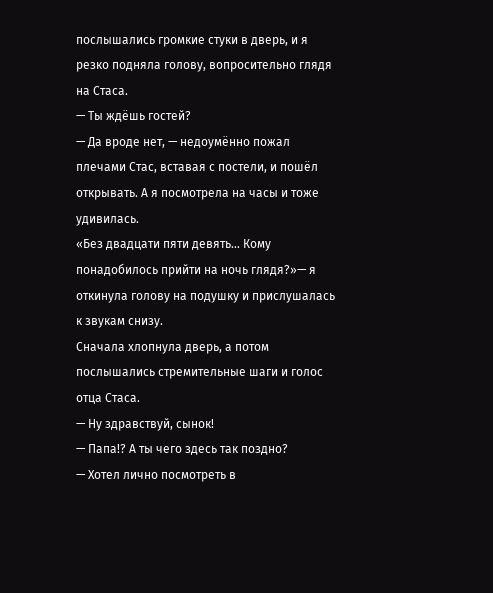послышались громкие стуки в дверь, и я резко подняла голову, вопросительно глядя на Стаса.
— Ты ждёшь гостей?
— Да вроде нет, — недоумённо пожал плечами Стас, вставая с постели, и пошёл открывать. А я посмотрела на часы и тоже удивилась.
«Без двадцати пяти девять… Кому понадобилось прийти на ночь глядя?»— я откинула голову на подушку и прислушалась к звукам снизу.
Сначала хлопнула дверь, а потом послышались стремительные шаги и голос отца Стаса.
— Ну здравствуй, сынок!
— Папа!? А ты чего здесь так поздно?
— Хотел лично посмотреть в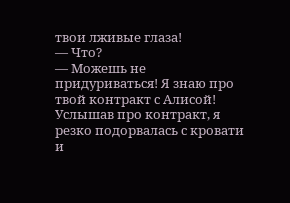твои лживые глаза!
— Что?
— Можешь не придуриваться! Я знаю про твой контракт с Алисой!
Услышав про контракт, я резко подорвалась с кровати и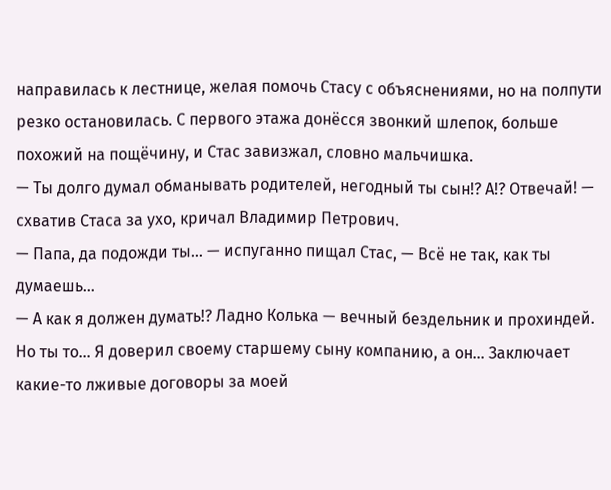направилась к лестнице, желая помочь Стасу с объяснениями, но на полпути резко остановилась. С первого этажа донёсся звонкий шлепок, больше похожий на пощёчину, и Стас завизжал, словно мальчишка.
— Ты долго думал обманывать родителей, негодный ты сын!? А!? Отвечай! — схватив Стаса за ухо, кричал Владимир Петрович.
— Папа, да подожди ты… — испуганно пищал Стас, — Всё не так, как ты думаешь…
— А как я должен думать!? Ладно Колька — вечный бездельник и прохиндей. Но ты то… Я доверил своему старшему сыну компанию, а он… Заключает какие-то лживые договоры за моей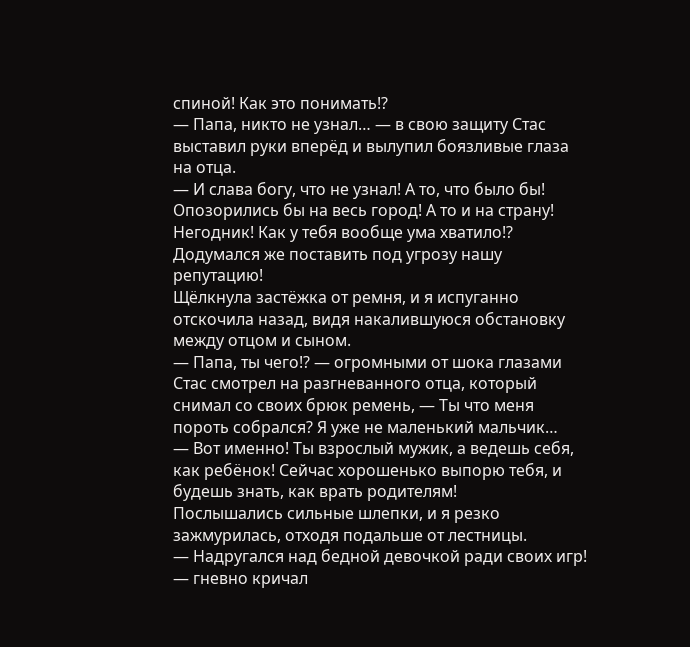спиной! Как это понимать!?
— Папа, никто не узнал… — в свою защиту Стас выставил руки вперёд и вылупил боязливые глаза на отца.
— И слава богу, что не узнал! А то, что было бы! Опозорились бы на весь город! А то и на страну! Негодник! Как у тебя вообще ума хватило!? Додумался же поставить под угрозу нашу репутацию!
Щёлкнула застёжка от ремня, и я испуганно отскочила назад, видя накалившуюся обстановку между отцом и сыном.
— Папа, ты чего!? — огромными от шока глазами Стас смотрел на разгневанного отца, который снимал со своих брюк ремень, — Ты что меня пороть собрался? Я уже не маленький мальчик…
— Вот именно! Ты взрослый мужик, а ведешь себя, как ребёнок! Сейчас хорошенько выпорю тебя, и будешь знать, как врать родителям!
Послышались сильные шлепки, и я резко зажмурилась, отходя подальше от лестницы.
— Надругался над бедной девочкой ради своих игр! — гневно кричал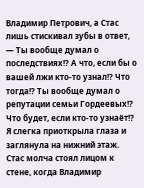Владимир Петрович, а Стас лишь стискивал зубы в ответ, — Ты вообще думал о последствиях!? А что, если бы о вашей лжи кто-то узнал!? Что тогда!? Ты вообще думал о репутации семьи Гордеевых!? Что будет, если кто-то узнаёт!?
Я слегка приоткрыла глаза и заглянула на нижний этаж. Стас молча стоял лицом к стене, когда Владимир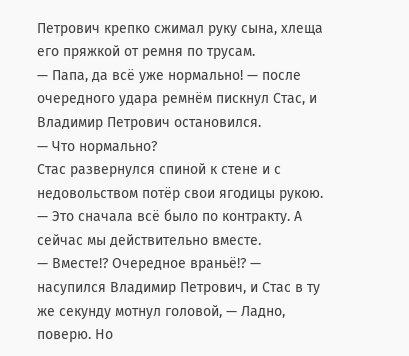Петрович крепко сжимал руку сына, хлеща его пряжкой от ремня по трусам.
— Папа, да всё уже нормально! — после очередного удара ремнём пискнул Стас, и Владимир Петрович остановился.
— Что нормально?
Стас развернулся спиной к стене и с недовольством потёр свои ягодицы рукою.
— Это сначала всё было по контракту. А сейчас мы действительно вместе.
— Вместе!? Очередное враньё!? — насупился Владимир Петрович, и Стас в ту же секунду мотнул головой, — Ладно, поверю. Но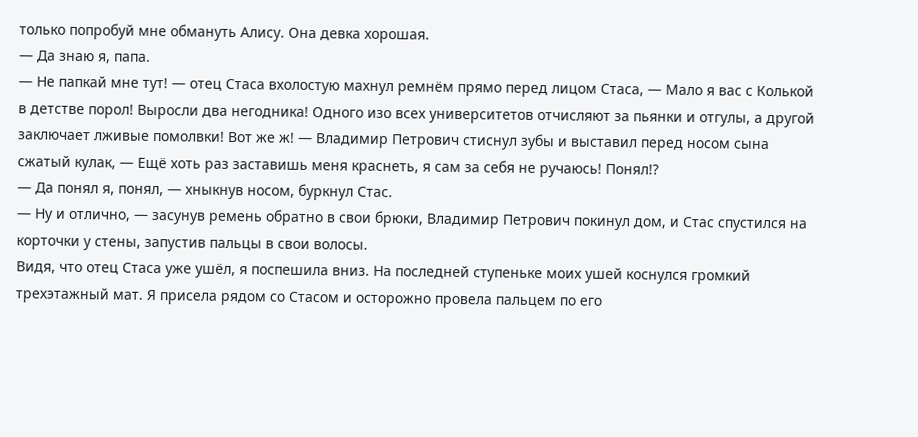только попробуй мне обмануть Алису. Она девка хорошая.
— Да знаю я, папа.
— Не папкай мне тут! — отец Стаса вхолостую махнул ремнём прямо перед лицом Стаса, — Мало я вас с Колькой в детстве порол! Выросли два негодника! Одного изо всех университетов отчисляют за пьянки и отгулы, а другой заключает лживые помолвки! Вот же ж! — Владимир Петрович стиснул зубы и выставил перед носом сына сжатый кулак, — Ещё хоть раз заставишь меня краснеть, я сам за себя не ручаюсь! Понял!?
— Да понял я, понял, — хныкнув носом, буркнул Стас.
— Ну и отлично, — засунув ремень обратно в свои брюки, Владимир Петрович покинул дом, и Стас спустился на корточки у стены, запустив пальцы в свои волосы.
Видя, что отец Стаса уже ушёл, я поспешила вниз. На последней ступеньке моих ушей коснулся громкий трехэтажный мат. Я присела рядом со Стасом и осторожно провела пальцем по его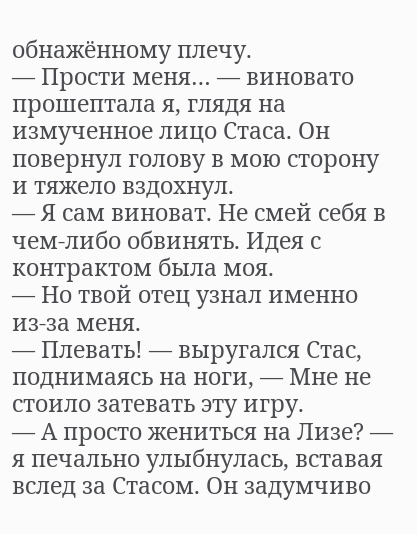обнажённому плечу.
— Прости меня… — виновато прошептала я, глядя на измученное лицо Стаса. Он повернул голову в мою сторону и тяжело вздохнул.
— Я сам виноват. Не смей себя в чем-либо обвинять. Идея с контрактом была моя.
— Но твой отец узнал именно из-за меня.
— Плевать! — выругался Стас, поднимаясь на ноги, — Мне не стоило затевать эту игру.
— А просто жениться на Лизе? — я печально улыбнулась, вставая вслед за Стасом. Он задумчиво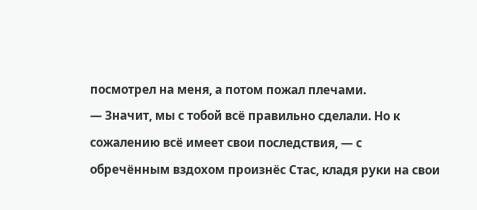посмотрел на меня, а потом пожал плечами.
— Значит, мы с тобой всё правильно сделали. Но к сожалению всё имеет свои последствия, — с обречённым вздохом произнёс Стас, кладя руки на свои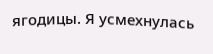ягодицы. Я усмехнулась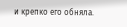и крепко его обняла.